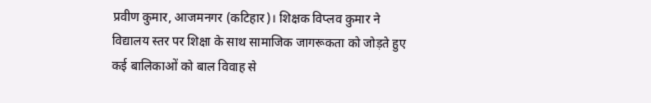प्रवीण कुमार, आजमनगर (कटिहार)। शिक्षक विप्लव कुमार ने विद्यालय स्तर पर शिक्षा के साथ सामाजिक जागरूकता को जोड़ते हुए कई बालिकाओं को बाल विवाह से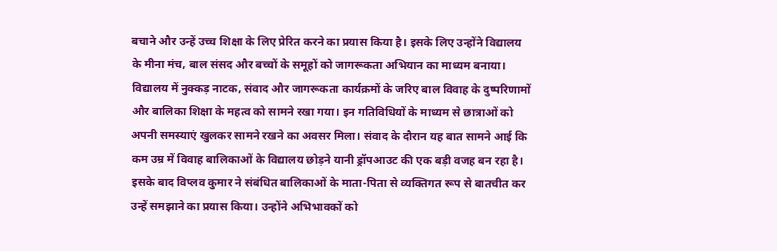बचाने और उन्हें उच्च शिक्षा के लिए प्रेरित करने का प्रयास किया है। इसके लिए उन्होंने विद्यालय के मीना मंच, बाल संसद और बच्चों के समूहों को जागरूकता अभियान का माध्यम बनाया।
विद्यालय में नुक्कड़ नाटक, संवाद और जागरूकता कार्यक्रमों के जरिए बाल विवाह के दुष्परिणामों और बालिका शिक्षा के महत्व को सामने रखा गया। इन गतिविधियों के माध्यम से छात्राओं को अपनी समस्याएं खुलकर सामने रखने का अवसर मिला। संवाद के दौरान यह बात सामने आई कि कम उम्र में विवाह बालिकाओं के विद्यालय छोड़ने यानी ड्रॉपआउट की एक बड़ी वजह बन रहा है।
इसके बाद विप्लव कुमार ने संबंधित बालिकाओं के माता-पिता से व्यक्तिगत रूप से बातचीत कर उन्हें समझाने का प्रयास किया। उन्होंने अभिभावकों को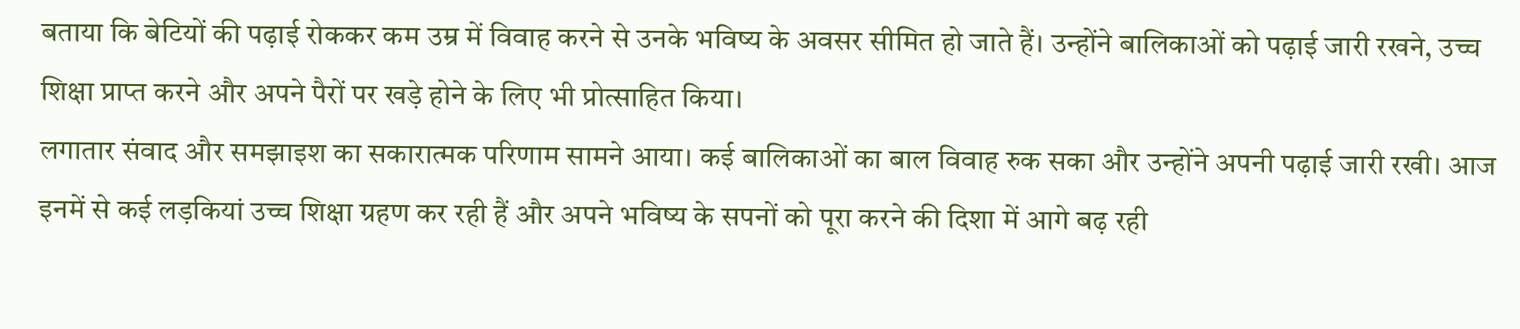बताया कि बेटियों की पढ़ाई रोककर कम उम्र में विवाह करने से उनके भविष्य के अवसर सीमित हो जाते हैं। उन्होंने बालिकाओं को पढ़ाई जारी रखने, उच्च शिक्षा प्राप्त करने और अपने पैरों पर खड़े होने के लिए भी प्रोत्साहित किया।
लगातार संवाद और समझाइश का सकारात्मक परिणाम सामने आया। कई बालिकाओं का बाल विवाह रुक सका और उन्होंने अपनी पढ़ाई जारी रखी। आज इनमें से कई लड़कियां उच्च शिक्षा ग्रहण कर रही हैं और अपने भविष्य के सपनों को पूरा करने की दिशा में आगे बढ़ रही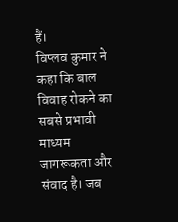हैं।
विप्लव कुमार ने कहा कि बाल विवाह रोकने का सबसे प्रभावी माध्यम जागरूकता और संवाद है। जब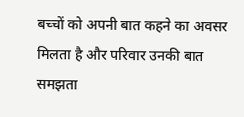बच्चों को अपनी बात कहने का अवसर मिलता है और परिवार उनकी बात समझता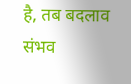है, तब बदलाव संभव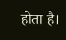होता है।